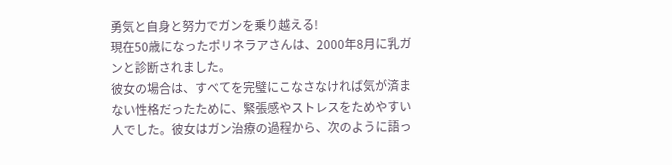勇気と自身と努力でガンを乗り越える!
現在50歳になったポリネラアさんは、2000年8月に乳ガンと診断されました。
彼女の場合は、すべてを完璧にこなさなければ気が済まない性格だったために、緊張感やストレスをためやすい人でした。彼女はガン治療の過程から、次のように語っ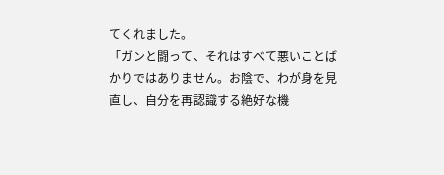てくれました。
「ガンと闘って、それはすべて悪いことばかりではありません。お陰で、わが身を見直し、自分を再認識する絶好な機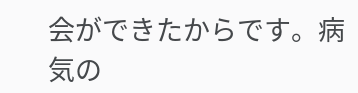会ができたからです。病気の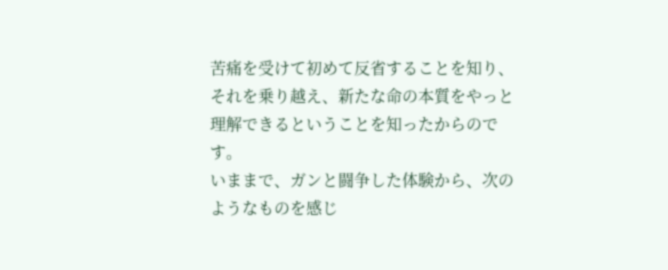苦痛を受けて初めて反省することを知り、それを乗り越え、新たな命の本質をやっと理解できるということを知ったからのです。
いままで、ガンと闘争した体験から、次のようなものを感じ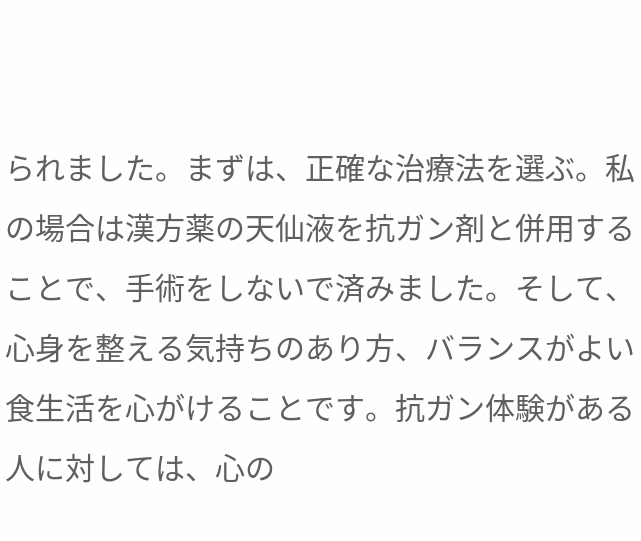られました。まずは、正確な治療法を選ぶ。私の場合は漢方薬の天仙液を抗ガン剤と併用することで、手術をしないで済みました。そして、心身を整える気持ちのあり方、バランスがよい食生活を心がけることです。抗ガン体験がある人に対しては、心の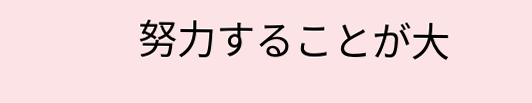努力することが大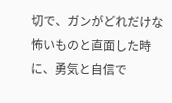切で、ガンがどれだけな怖いものと直面した時に、勇気と自信で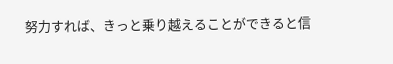努力すれば、きっと乗り越えることができると信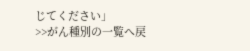じてください」
>>がん種別の一覧へ戻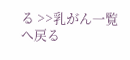る >>乳がん一覧へ戻る